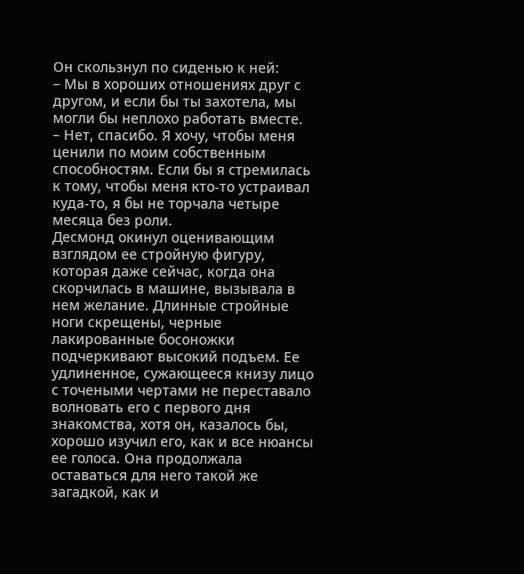Он скользнул по сиденью к ней:
– Мы в хороших отношениях друг с другом, и если бы ты захотела, мы могли бы неплохо работать вместе.
– Нет, спасибо. Я хочу, чтобы меня ценили по моим собственным способностям. Если бы я стремилась к тому, чтобы меня кто-то устраивал куда-то, я бы не торчала четыре месяца без роли.
Десмонд окинул оценивающим взглядом ее стройную фигуру, которая даже сейчас, когда она скорчилась в машине, вызывала в нем желание. Длинные стройные ноги скрещены, черные лакированные босоножки подчеркивают высокий подъем. Ее удлиненное, сужающееся книзу лицо с точеными чертами не переставало волновать его с первого дня знакомства, хотя он, казалось бы, хорошо изучил его, как и все нюансы ее голоса. Она продолжала оставаться для него такой же загадкой, как и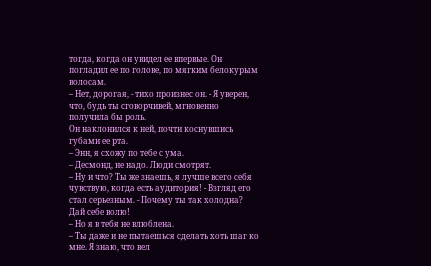тогда, когда он увидел ее впервые. Он погладил ее по голове, по мягким белокурым волосам.
– Нет, дорогая, - тихо произнес он. - Я уверен, что, будь ты сговорчивей, мгновенно получила бы роль.
Он наклонился к ней, почти коснувшись губами ее рта.
– Энн, я схожу по тебе с ума.
– Десмонд, не надо. Люди смотрят.
– Ну и что? Ты же знаешь, я лучше всего себя чувствую, когда есть аудитория! - Взгляд его стал серьезным. - Почему ты так холодна? Дай себе волю!
– Но я в тебя не влюблена.
– Ты даже и не пытаешься сделать хоть шаг ко мне. Я знаю, что вел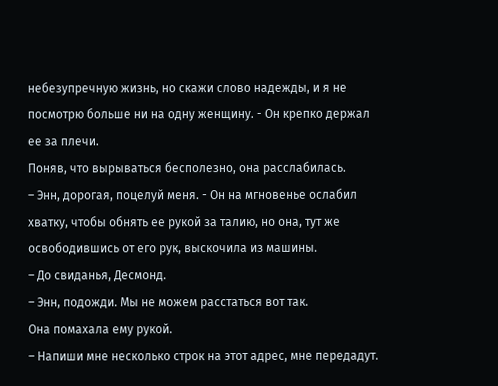небезупречную жизнь, но скажи слово надежды, и я не посмотрю больше ни на одну женщину. - Он крепко держал ее за плечи.
Поняв, что вырываться бесполезно, она расслабилась.
– Энн, дорогая, поцелуй меня. - Он на мгновенье ослабил хватку, чтобы обнять ее рукой за талию, но она, тут же освободившись от его рук, выскочила из машины.
– До свиданья, Десмонд.
– Энн, подожди. Мы не можем расстаться вот так.
Она помахала ему рукой.
– Напиши мне несколько строк на этот адрес, мне передадут.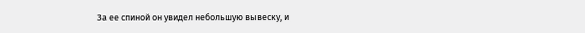За ее спиной он увидел небольшую вывеску, и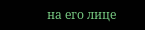на его лице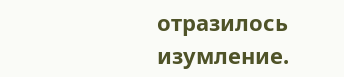отразилось изумление.